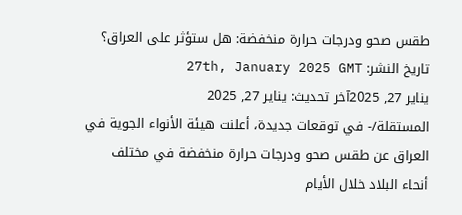طقس صحو ودرجات حرارة منخفضة: هل ستؤثر على العراق؟
تاريخ النشر: 27th, January 2025 GMT
يناير 27, 2025آخر تحديث: يناير 27, 2025
المستقلة/- في توقعات جديدة، أعلنت هيئة الأنواء الجوية في العراق عن طقس صحو ودرجات حرارة منخفضة في مختلف أنحاء البلاد خلال الأيام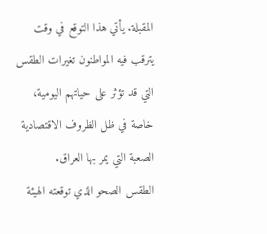المقبلة. يأتي هذا التوقع في وقت يترقب فيه المواطنون تغيرات الطقس التي قد تؤثر على حياتهم اليومية، خاصة في ظل الظروف الاقتصادية الصعبة التي يمر بها العراق.
الطقس الصحو الذي توقعته الهيئة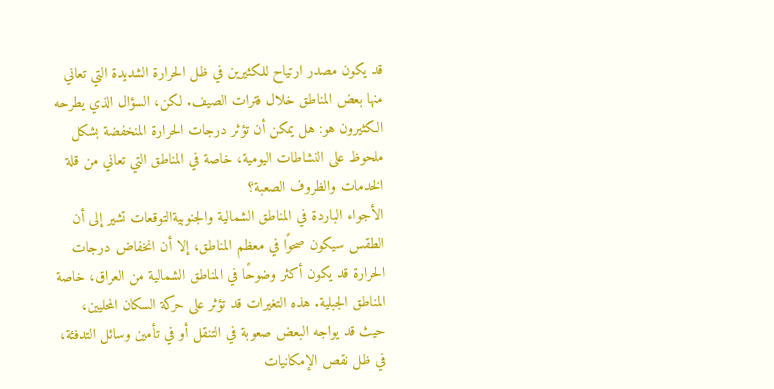قد يكون مصدر ارتياح للكثيرين في ظل الحرارة الشديدة التي تعاني منها بعض المناطق خلال فترات الصيف. لكن، السؤال الذي يطرحه الكثيرون هو: هل يمكن أن تؤثر درجات الحرارة المنخفضة بشكل ملحوظ على النشاطات اليومية، خاصة في المناطق التي تعاني من قلة الخدمات والظروف الصعبة؟
الأجواء الباردة في المناطق الشمالية والجنوبيةالتوقعات تشير إلى أن الطقس سيكون صحوًا في معظم المناطق، إلا أن انخفاض درجات الحرارة قد يكون أكثر وضوحًا في المناطق الشمالية من العراق، خاصة المناطق الجبلية. هذه التغيرات قد تؤثر على حركة السكان المحليين، حيث قد يواجه البعض صعوبة في التنقل أو في تأمين وسائل التدفئة، في ظل نقص الإمكانيات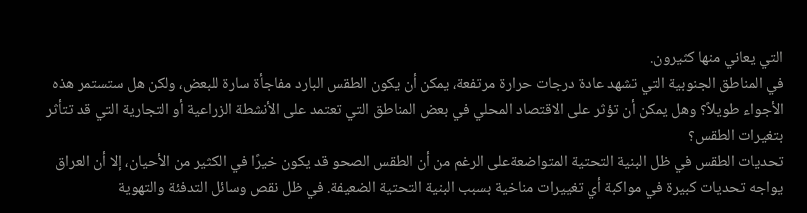التي يعاني منها كثيرون.
في المناطق الجنوبية التي تشهد عادة درجات حرارة مرتفعة، يمكن أن يكون الطقس البارد مفاجأة سارة للبعض، ولكن هل ستستمر هذه الأجواء طويلاً؟ وهل يمكن أن تؤثر على الاقتصاد المحلي في بعض المناطق التي تعتمد على الأنشطة الزراعية أو التجارية التي قد تتأثر بتغيرات الطقس؟
تحديات الطقس في ظل البنية التحتية المتواضعةعلى الرغم من أن الطقس الصحو قد يكون خيرًا في الكثير من الأحيان، إلا أن العراق يواجه تحديات كبيرة في مواكبة أي تغييرات مناخية بسبب البنية التحتية الضعيفة. في ظل نقص وسائل التدفئة والتهوية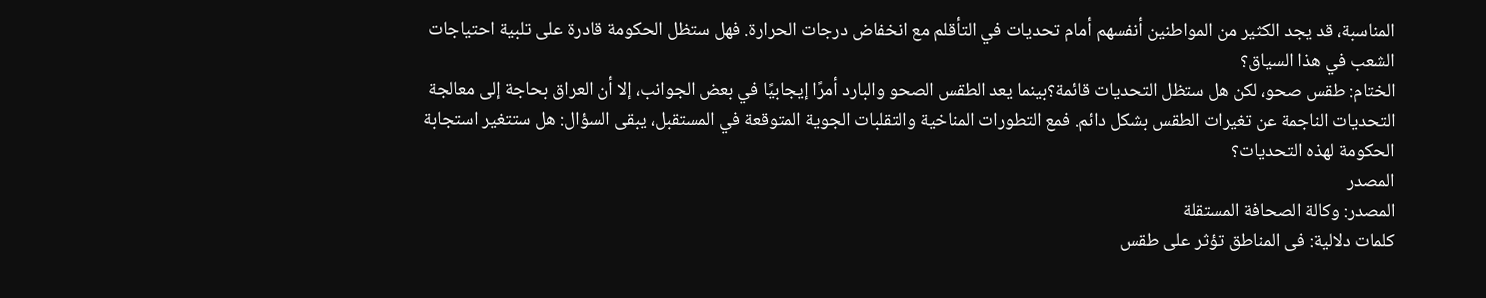المناسبة، قد يجد الكثير من المواطنين أنفسهم أمام تحديات في التأقلم مع انخفاض درجات الحرارة. فهل ستظل الحكومة قادرة على تلبية احتياجات الشعب في هذا السياق؟
الختام: طقس صحو، لكن هل ستظل التحديات قائمة؟بينما يعد الطقس الصحو والبارد أمرًا إيجابيًا في بعض الجوانب، إلا أن العراق بحاجة إلى معالجة التحديات الناجمة عن تغيرات الطقس بشكل دائم. فمع التطورات المناخية والتقلبات الجوية المتوقعة في المستقبل، يبقى السؤال: هل ستتغير استجابة الحكومة لهذه التحديات؟
المصدر
المصدر: وكالة الصحافة المستقلة
كلمات دلالية: فی المناطق تؤثر على طقس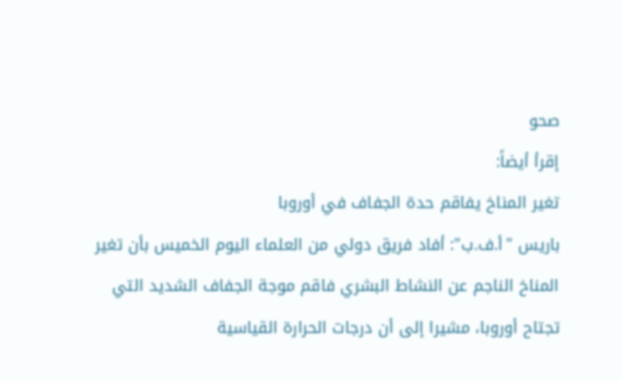صحو
إقرأ أيضاً:
تغير المناخ يفاقم حدة الجفاف في أوروبا
باريس "أ.ف.ب": أفاد فريق دولي من العلماء اليوم الخميس بأن تغير المناخ الناجم عن النشاط البشري فاقم موجة الجفاف الشديد التي تجتاح أوروبا، مشيرا إلى أن درجات الحرارة القياسية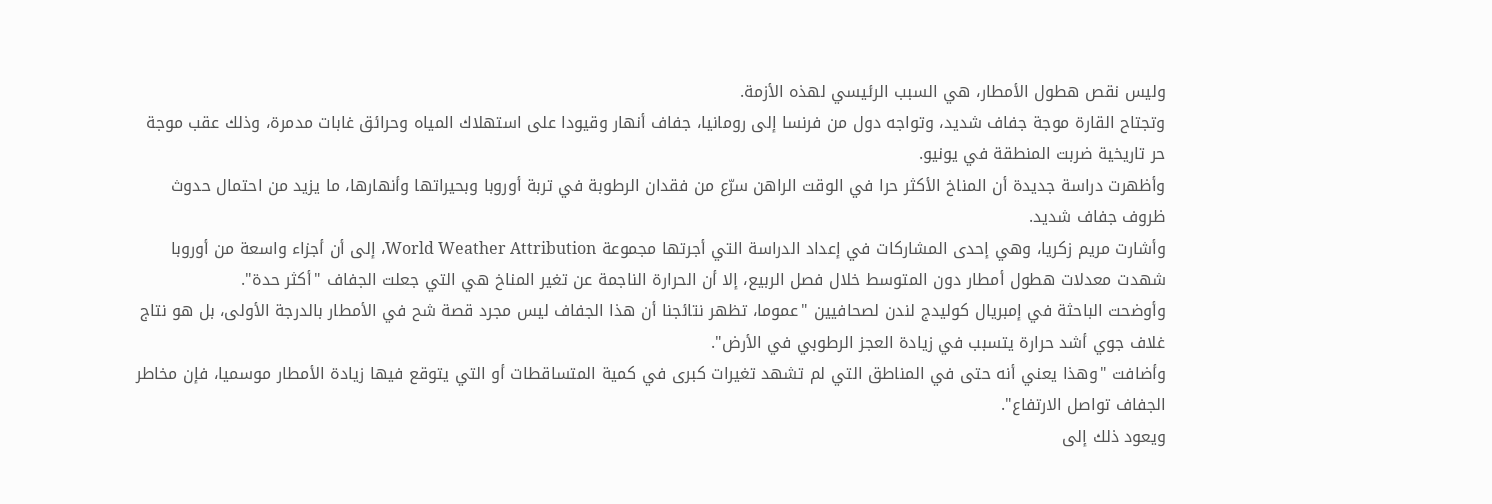وليس نقص هطول الأمطار، هي السبب الرئيسي لهذه الأزمة.
وتجتاح القارة موجة جفاف شديد، وتواجه دول من فرنسا إلى رومانيا، جفاف أنهار وقيودا على استهلاك المياه وحرائق غابات مدمرة، وذلك عقب موجة حر تاريخية ضربت المنطقة في يونيو.
وأظهرت دراسة جديدة أن المناخ الأكثر حرا في الوقت الراهن سرّع من فقدان الرطوبة في تربة أوروبا وبحيراتها وأنهارها، ما يزيد من احتمال حدوث ظروف جفاف شديد.
وأشارت مريم زكريا، وهي إحدى المشاركات في إعداد الدراسة التي أجرتها مجموعة World Weather Attribution، إلى أن أجزاء واسعة من أوروبا شهدت معدلات هطول أمطار دون المتوسط خلال فصل الربيع، إلا أن الحرارة الناجمة عن تغير المناخ هي التي جعلت الجفاف "أكثر حدة".
وأوضحت الباحثة في إمبريال كوليدج لندن لصحافيين "عموما، تظهر نتائجنا أن هذا الجفاف ليس مجرد قصة شح في الأمطار بالدرجة الأولى، بل هو نتاج غلاف جوي أشد حرارة يتسبب في زيادة العجز الرطوبي في الأرض".
وأضافت "وهذا يعني أنه حتى في المناطق التي لم تشهد تغيرات كبرى في كمية المتساقطات أو التي يتوقع فيها زيادة الأمطار موسميا، فإن مخاطر الجفاف تواصل الارتفاع".
ويعود ذلك إلى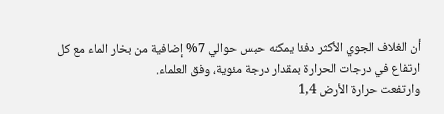أن الغلاف الجوي الأكثر دفئا يمكنه حبس حوالي 7% إضافية من بخار الماء مع كل ارتفاع في درجات الحرارة بمقدار درجة مئوية، وفق العلماء.
وارتفعت حرارة الأرض 1,4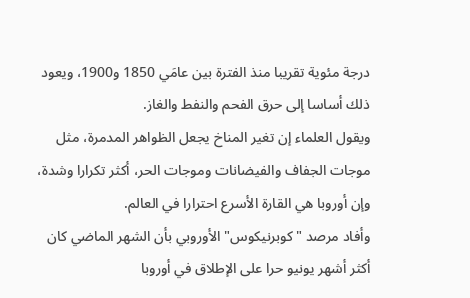درجة مئوية تقريبا منذ الفترة بين عامَي 1850 و1900، ويعود ذلك أساسا إلى حرق الفحم والنفط والغاز.
ويقول العلماء إن تغير المناخ يجعل الظواهر المدمرة، مثل موجات الجفاف والفيضانات وموجات الحر، أكثر تكرارا وشدة، وإن أوروبا هي القارة الأسرع احترارا في العالم.
وأفاد مرصد "كوبرنيكوس" الأوروبي بأن الشهر الماضي كان أكثر أشهر يونيو حرا على الإطلاق في أوروبا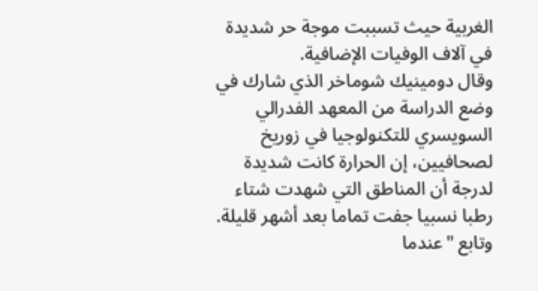الغربية حيث تسببت موجة حر شديدة في آلاف الوفيات الإضافية.
وقال دومينيك شوماخر الذي شارك في وضع الدراسة من المعهد الفدرالي السويسري للتكنولوجيا في زوريخ لصحافيين، إن الحرارة كانت شديدة لدرجة أن المناطق التي شهدت شتاء رطبا نسبيا جفت تماما بعد أشهر قليلة.
وتابع "عندما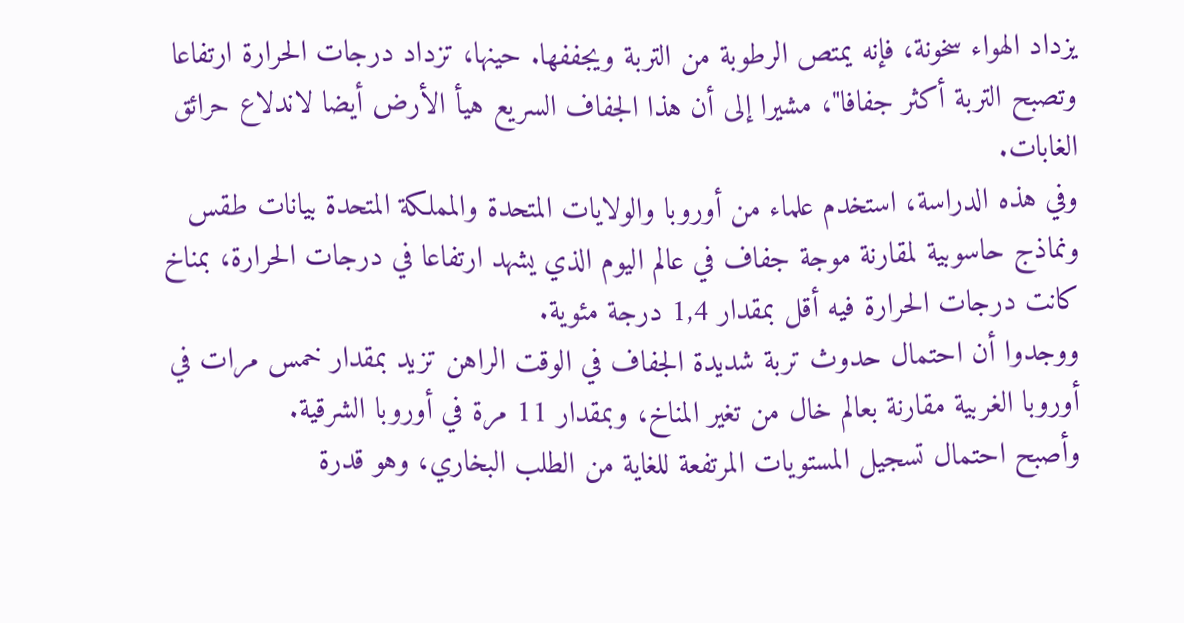يزداد الهواء سخونة، فإنه يمتص الرطوبة من التربة ويجففها. حينها، تزداد درجات الحرارة ارتفاعا وتصبح التربة أكثر جفافا"، مشيرا إلى أن هذا الجفاف السريع هيأ الأرض أيضا لاندلاع حرائق الغابات.
وفي هذه الدراسة، استخدم علماء من أوروبا والولايات المتحدة والمملكة المتحدة بيانات طقس ونماذج حاسوبية لمقارنة موجة جفاف في عالم اليوم الذي يشهد ارتفاعا في درجات الحرارة، بمناخ كانت درجات الحرارة فيه أقل بمقدار 1,4 درجة مئوية.
ووجدوا أن احتمال حدوث تربة شديدة الجفاف في الوقت الراهن تزيد بمقدار خمس مرات في أوروبا الغربية مقارنة بعالم خال من تغير المناخ، وبمقدار 11 مرة في أوروبا الشرقية.
وأصبح احتمال تسجيل المستويات المرتفعة للغاية من الطلب البخاري، وهو قدرة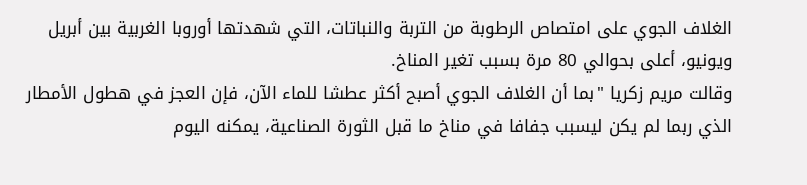الغلاف الجوي على امتصاص الرطوبة من التربة والنباتات، التي شهدتها أوروبا الغربية بين أبريل ويونيو، أعلى بحوالي 80 مرة بسبب تغير المناخ.
وقالت مريم زكريا "بما أن الغلاف الجوي أصبح أكثر عطشا للماء الآن، فإن العجز في هطول الأمطار الذي ربما لم يكن ليسبب جفافا في مناخ ما قبل الثورة الصناعية، يمكنه اليوم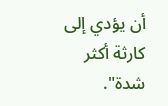أن يؤدي إلى كارثة أكثر شدة".